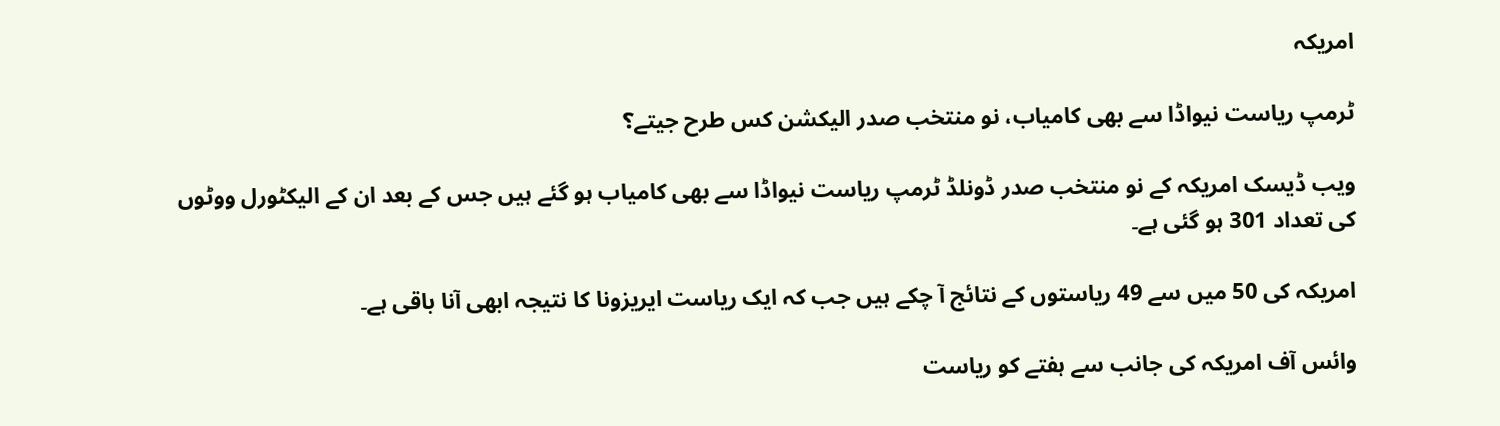امریکہ

ٹرمپ ریاست نیواڈا سے بھی کامیاب، نو منتخب صدر الیکشن کس طرح جیتے؟

ویب ڈیسک امریکہ کے نو منتخب صدر ڈونلڈ ٹرمپ ریاست نیواڈا سے بھی کامیاب ہو گئے ہیں جس کے بعد ان کے الیکٹورل ووٹوں کی تعداد 301 ہو گئی ہے۔

امریکہ کی 50 میں سے 49 ریاستوں کے نتائج آ چکے ہیں جب کہ ایک ریاست ایریزونا کا نتیجہ ابھی آنا باقی ہے۔

وائس آف امریکہ کی جانب سے ہفتے کو ریاست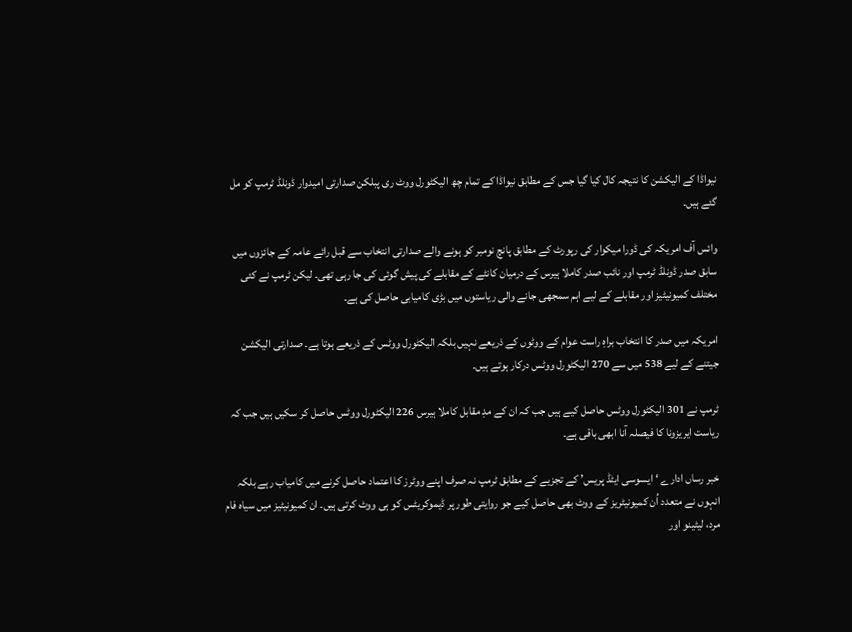نیواڈا کے الیکشن کا نتیجہ کال کیا گیا جس کے مطابق نیواڈا کے تمام چھ الیکٹورل ووٹ ری پبلکن صدارتی امیدوار ڈونلڈ ٹرمپ کو مل گئے ہیں۔

وائس آف امریکہ کی ڈورا میکوار کی رپورٹ کے مطابق پانچ نومبر کو ہونے والے صدارتی انتخاب سے قبل رائے عامہ کے جائزوں میں سابق صدر ڈونلڈ ٹرمپ اور نائب صدر کاملا ہیرس کے درمیان کانٹے کے مقابلے کی پیش گوئی کی جا رہی تھی۔ لیکن ٹرمپ نے کئی مختلف کمیونیٹیز اور مقابلے کے لیے اہم سمجھی جانے والی ریاستوں میں بڑی کامیابی حاصل کی ہے۔

امریکہ میں صدر کا انتخاب براہِ راست عوام کے ووٹوں کے ذریعے نہیں بلکہ الیکٹورل ووٹس کے ذریعے ہوتا ہے۔ صدارتی الیکشن جیتنے کے لیے 538 میں سے 270 الیکٹورل ووٹس درکار ہوتے ہیں۔

ٹرمپ نے 301 الیکٹورل ووٹس حاصل کیے ہیں جب کہ ان کے مدِ مقابل کاملا ہیرس 226 الیکٹورل ووٹس حاصل کر سکیں ہیں جب کہ ریاست ایریزونا کا فیصلہ آنا ابھی باقی ہے۔

خبر رساں ادارے ‘ایسوسی ایٹڈ پریس’ کے تجزیے کے مطابق ٹرمپ نہ صرف اپنے ووٹرز کا اعتماد حاصل کرنے میں کامیاب رہے بلکہ انہوں نے متعدد اُن کمیونیٹریز کے ووٹ بھی حاصل کیے جو روایتی طور پر ڈیموکریٹس کو ہی ووٹ کرتی ہیں۔ ان کمیونیٹیز میں سیاہ فام مرد، لیٹینو اور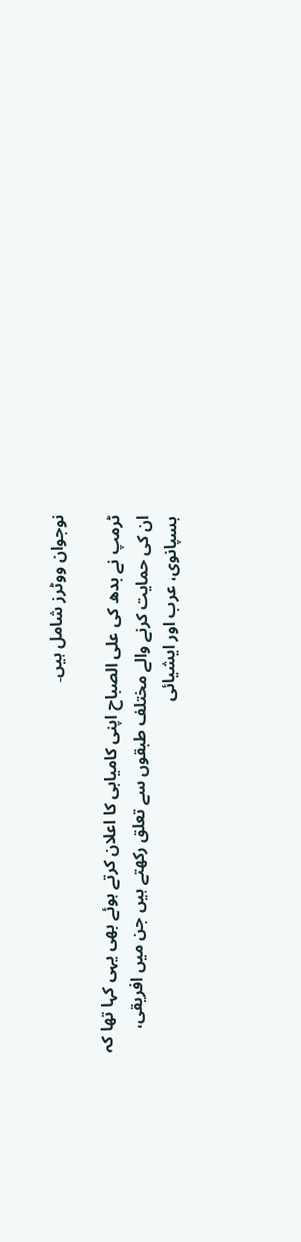نوجوان ووٹرز شامل ہیں۔

ٹرمپ نے بدھ کی علی الصباح اپنی کامیابی کا اعلان کرتے ہوئے بھی یہی کہا تھا کہ ان کی حمایت کرنے والے مختلف طبقوں سے تعلق رکھتے ہیں جن میں افریقی، ہسپانوی، عرب اور ایشیائی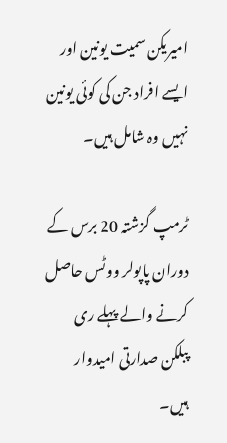امیریکن سمیت یونین اور ایسے افراد جن کی کوئی یونین نہیں وہ شامل ہیں۔

ٹرمپ گزشتہ 20 برس کے دوران پاپولر ووٹس حاصل کرنے والے پہلے ری پبلکن صدارتی امیدوار ہیں۔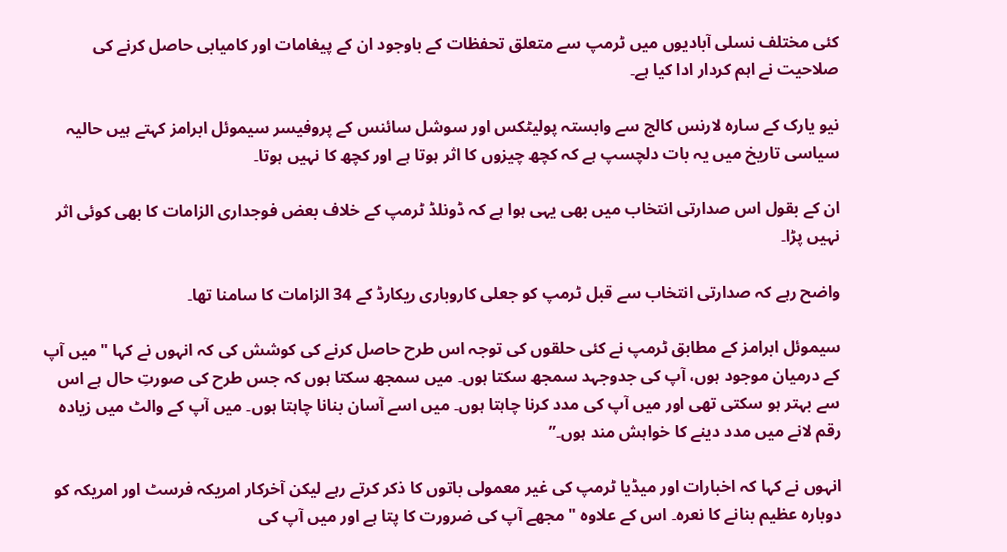کئی مختلف نسلی آبادیوں میں ٹرمپ سے متعلق تحفظات کے باوجود ان کے پیغامات اور کامیابی حاصل کرنے کی صلاحیت نے اہم کردار ادا کیا ہے۔

نیو یارک کے سارہ لارنس کالج سے وابستہ پولیٹکس اور سوشل سائنس کے پروفیسر سیموئل ابرامز کہتے ہیں حالیہ سیاسی تاریخ میں یہ بات دلچسپ ہے کہ کچھ چیزوں کا اثر ہوتا ہے اور کچھ کا نہیں ہوتا۔

ان کے بقول اس صدارتی انتخاب میں بھی یہی ہوا ہے کہ ڈونلڈ ٹرمپ کے خلاف بعض فوجداری الزامات کا بھی کوئی اثر نہیں پڑا۔

واضح رہے کہ صدارتی انتخاب سے قبل ٹرمپ کو جعلی کاروباری ریکارڈ کے 34 الزامات کا سامنا تھا۔

سیموئل ابرامز کے مطابق ٹرمپ نے کئی حلقوں کی توجہ اس طرح حاصل کرنے کی کوشش کی کہ انہوں نے کہا "میں آپ کے درمیان موجود ہوں، آپ کی جدوجہد سمجھ سکتا ہوں۔ میں سمجھ سکتا ہوں کہ جس طرح کی صورتِ حال ہے اس سے بہتر ہو سکتی تھی اور میں آپ کی مدد کرنا چاہتا ہوں۔ میں اسے آسان بنانا چاہتا ہوں۔ میں آپ کے والٹ میں زیادہ رقم لانے میں مدد دینے کا خواہش مند ہوں۔”

انہوں نے کہا کہ اخبارات اور میڈیا ٹرمپ کی غیر معمولی باتوں کا ذکر کرتے رہے لیکن آخرکار امریکہ فرسٹ اور امریکہ کو دوبارہ عظیم بنانے کا نعرہ۔ اس کے علاوہ "مجھے آپ کی ضرورت کا پتا ہے اور میں آپ کی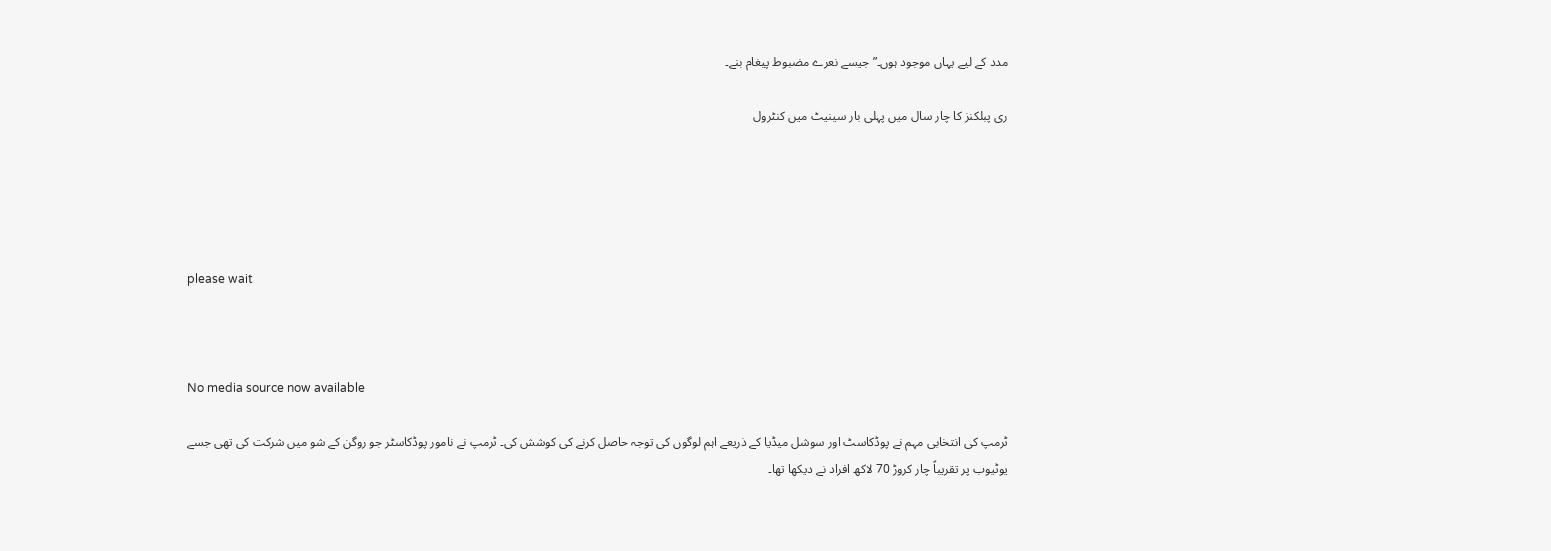مدد کے لیے یہاں موجود ہوں۔” جیسے نعرے مضبوط پیغام بنے۔

ری پبلکنز کا چار سال میں پہلی بار سینیٹ میں کنٹرول





please wait



No media source now available

ٹرمپ کی انتخابی مہم نے پوڈکاسٹ اور سوشل میڈیا کے ذریعے اہم لوگوں کی توجہ حاصل کرنے کی کوشش کی۔ ٹرمپ نے نامور پوڈکاسٹر جو روگن کے شو میں شرکت کی تھی جسے یوٹیوب پر تقریباً چار کروڑ 70 لاکھ افراد نے دیکھا تھا۔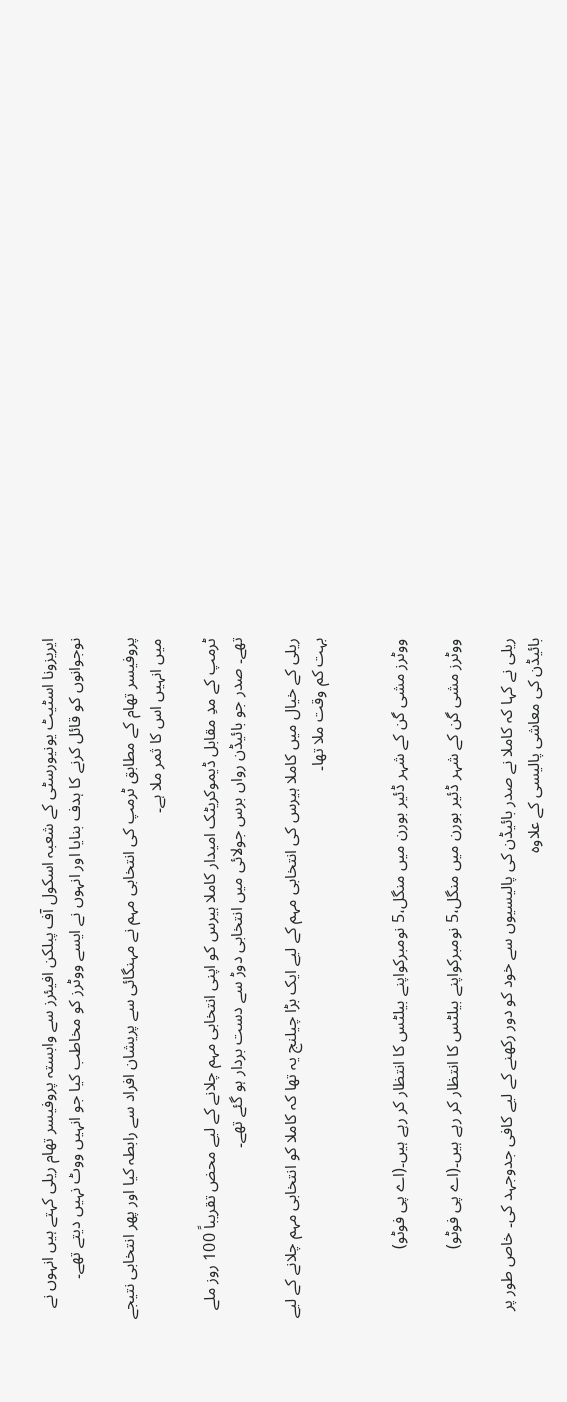ایریزونا اسٹیٹ یونیورسٹی کے شعبہ اسکول آف پبلکن افیئرز سے وابستہ پروفیسر تھام ریلی کہتے ہیں انہوں نے نوجوانوں کو قائل کرنے کا ہدف بنایا اور انہوں نے ایسے ووٹرز کو مخاطب کیا جو انہیں ووٹ نہیں دیتے تھے۔

پروفیسر تھام کے مطابق ٹرمپ کی انتخابی مہم نے مہنگائی سے پریشان افراد سے رابطہ کیا اور پھر انتخابی نتیجے میں انہیں اس کا ثمر ملا ہے۔

ٹرمپ کے مدِ مقابل ڈیموکریٹک امیدار کاملا ہیرس کو اپنی انتخابی مہم چلانے کے لیے محض تقریباً 100 روز ملے تھے۔ صدر جو بائیڈن رواں برس جولائی میں انتخابی دوڑ سے دست بردار ہو گئے تھے۔

ریلی کے خیال میں کاملا ہیرس کی انتخابی مہم کے لیے ایک بڑا چیلنج یہ تھا کہ کاملا کو انتخابی مہم چلانے کے لیے بہت کم وقت ملا تھا۔


ووٹرز مشی گن کے شہر ڈئیر بورن میں منگل،5 نومبرکواپنے بیلٹس کا انتظار کر رہے ہیں۔(اے پی فوٹو)

ووٹرز مشی گن کے شہر ڈئیر بورن میں منگل،5 نومبرکواپنے بیلٹس کا انتظار کر رہے ہیں۔(اے پی فوٹو)

ریلی نے کہا کہ کاملا نے صدر بائیڈن کی پالیسیوں سے خود کو دور رکھنے کے لیے کافی جدوجہد کی۔ خاص طور پر بائیڈن کی معاشی پالیسی کے علاوہ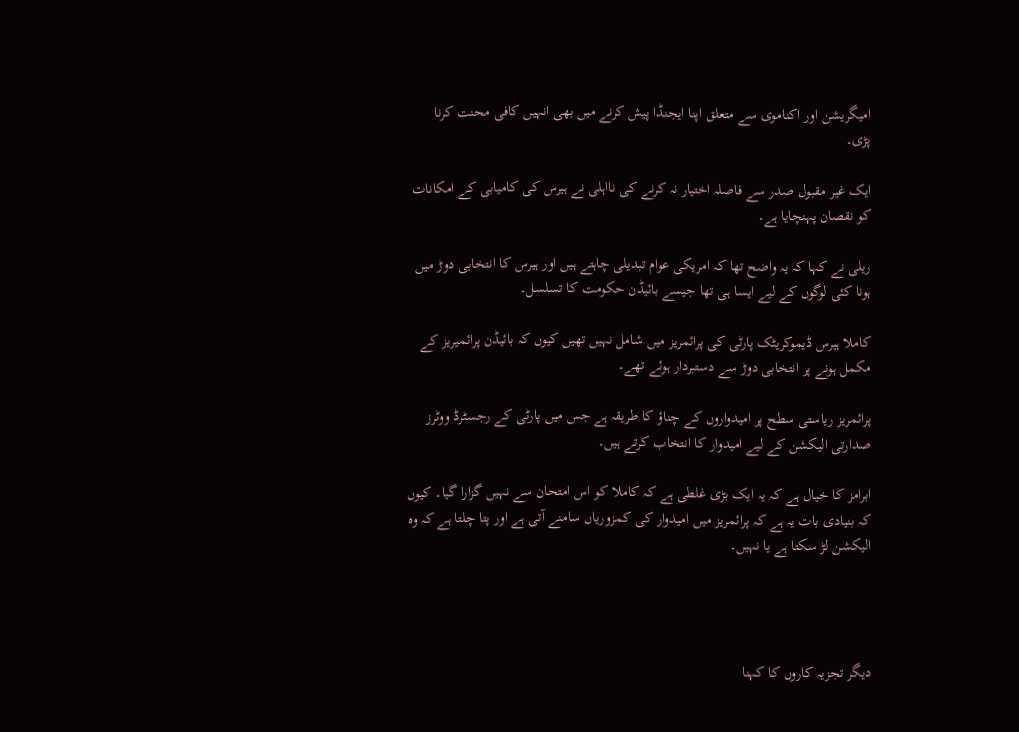امیگریشن اور اکناموی سے متعلق اپنا ایجنڈا پیش کرنے میں بھی انہیں کافی محنت کرنا پڑی۔

ایک غیر مقبول صدر سے فاصلہ اختیار نہ کرنے کی نااہلی نے ہیرس کی کامیابی کے امکانات کو نقصان پہنچایا ہے۔

ریلی نے کہا کہ یہ واضح تھا کہ امریکی عوام تبدیلی چاہتے ہیں اور ہیرس کا انتخابی دوڑ میں ہونا کئی لوگوں کے لیے ایسا ہی تھا جیسے بائیڈن حکومت کا تسلسل۔

کاملا ہیرس ڈیموکریٹک پارٹی کی پرائمریز میں شامل نہیں تھیں کیوں کہ بائیڈن پرائمیریز کے مکمل ہونے پر انتخابی دوڑ سے دستبردار ہوئے تھے۔

پرائمریز ریاستی سطح پر امیدواروں کے چناؤ کا طریقہ ہے جس میں پارٹی کے رجسٹرڈ ووٹرز صدارتی الیکشن کے لیے امیدوار کا انتخاب کرتے ہیں۔

ابرامز کا خیال ہے کہ یہ ایک بڑی غلطی ہے کہ کاملا کو اس امتحان سے نہیں گزارا گیا۔ کیوں کہ بنیادی بات یہ ہے کہ پرائمریز میں امیدوار کی کمزوریاں سامنے آتی ہے اور پتا چلتا ہے کہ وہ الیکشن لڑ سکتا ہے یا نہیں۔




دیگر تجزیہ کاروں کا کہنا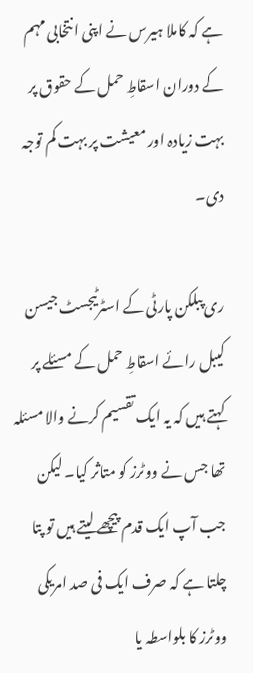ہے کہ کاملا ہیرس نے اپنی انتخابی مہم کے دوران اسقاطِ حمل کے حقوق پر بہت زیادہ اور معیشت پر بہت کم توجہ دی۔

ری پبلکن پارٹی کے اسٹرٹیجسٹ جیسن کیبل رائے اسقاطِ حمل کے مسئلے پر کہتے ہیں کہ یہ ایک تقسیم کرنے والا مسئلہ تھا جس نے ووٹرز کو متاثر کیا۔ لیکن جب آپ ایک قدم پیچھے لیتے ہیں تو پتا چلتا ہے کہ صرف ایک فی صد امریکی ووٹرز کا بلواسطہ یا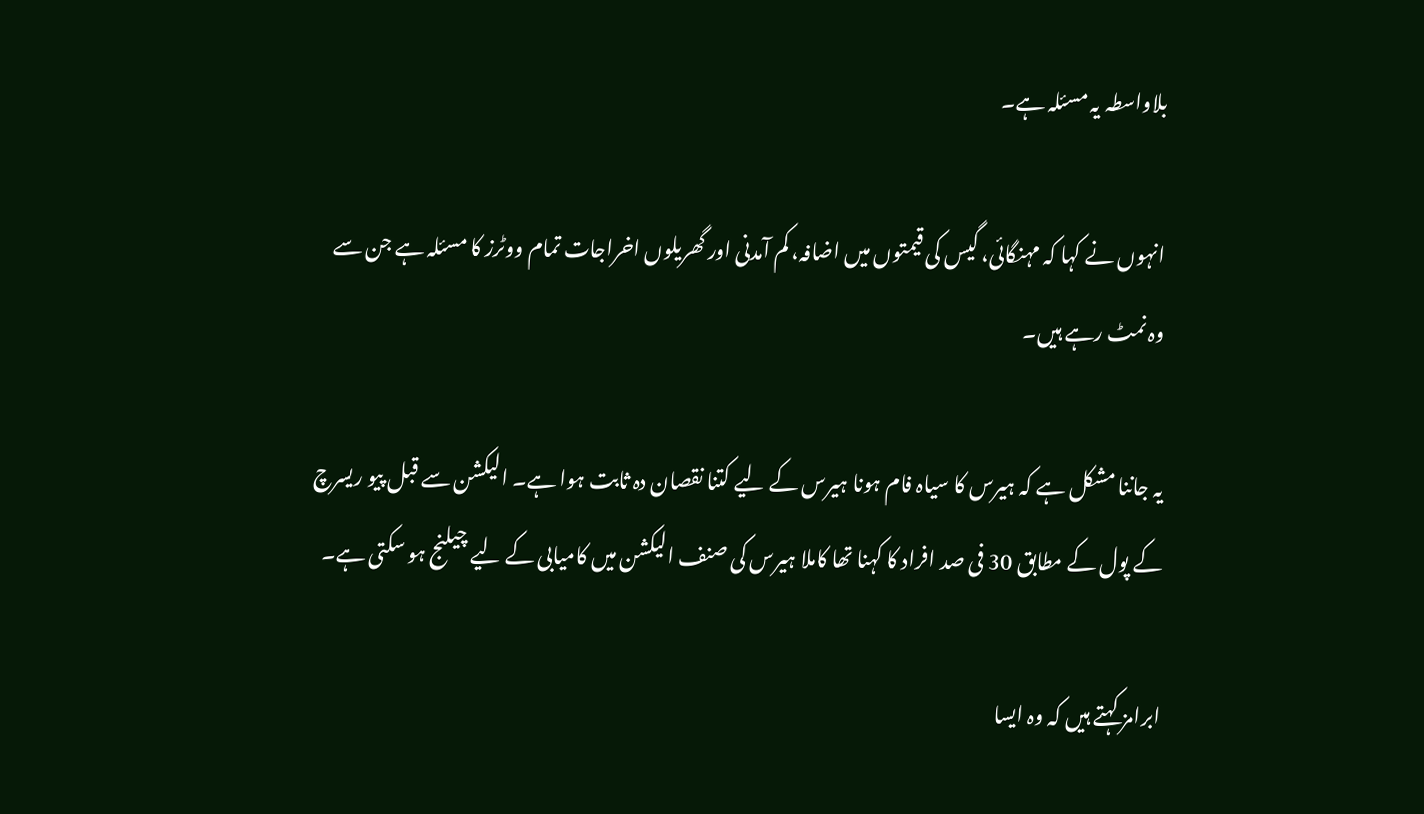بلاواسطہ یہ مسئلہ ہے۔

انہوں نے کہا کہ مہنگائی، گیس کی قیمتوں میں اضافہ، کم آمدنی اور گھریلوں اخراجات تمام ووٹرز کا مسئلہ ہے جن سے وہ نمٹ رہے ہیں۔

یہ جاننا مشکل ہے کہ ہیرس کا سیاہ فام ہونا ہیرس کے لیے کتنا نقصان دہ ثابت ہوا ہے۔ الیکشن سے قبل پیو ریسرچ کے پول کے مطابق 30 فی صد افراد کا کہنا تھا کاملا ہیرس کی صنف الیکشن میں کامیابی کے لیے چیلنج ہو سکتی ہے۔

ابرامز کہتے ہیں کہ وہ ایسا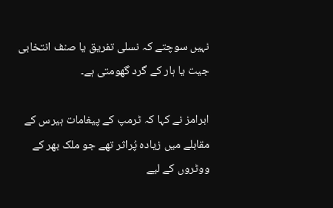نہیں سوچتے کہ نسلی تفریق یا صنف انتخابی جیت یا ہار کے گرد گھومتی ہے۔

ابرامز نے کہا کہ ٹرمپ کے پیغامات ہیرس کے مقابلے میں زیادہ پُراثر تھے جو ملک بھر کے ووٹروں کے لیے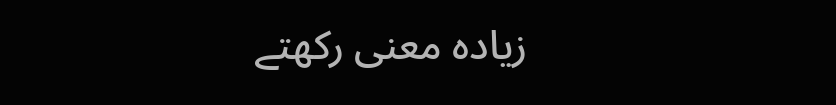زیادہ معنی رکھتے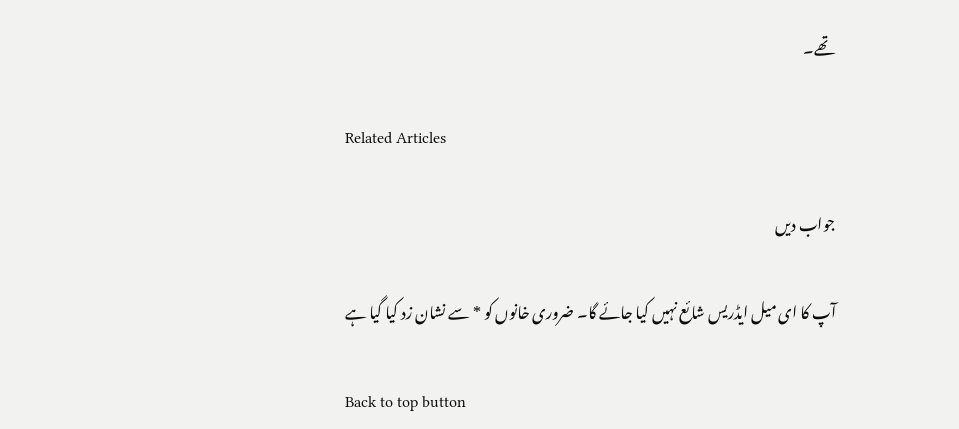تھے۔

Related Articles

جواب دیں

آپ کا ای میل ایڈریس شائع نہیں کیا جائے گا۔ ضروری خانوں کو * سے نشان زد کیا گیا ہے

Back to top button